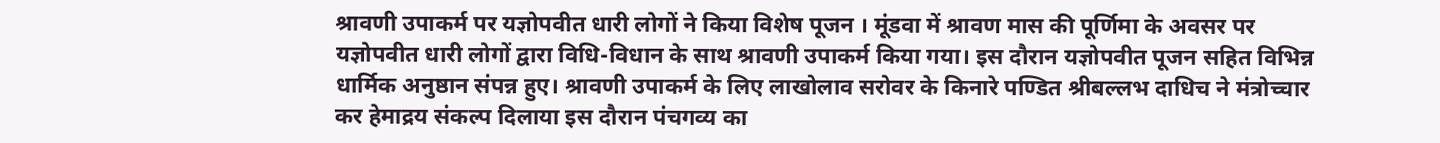श्रावणी उपाकर्म पर यज्ञोपवीत धारी लोगों ने किया विशेष पूजन । मूंडवा में श्रावण मास की पूर्णिमा के अवसर पर यज्ञोपवीत धारी लोगों द्वारा विधि-विधान के साथ श्रावणी उपाकर्म किया गया। इस दौरान यज्ञोपवीत पूजन सहित विभिन्न धार्मिक अनुष्ठान संपन्न हुए। श्रावणी उपाकर्म के लिए लाखोलाव सरोवर के किनारे पण्डित श्रीबल्लभ दाधिच ने मंत्रोच्चार कर हेमाद्रय संकल्प दिलाया इस दौरान पंचगव्य का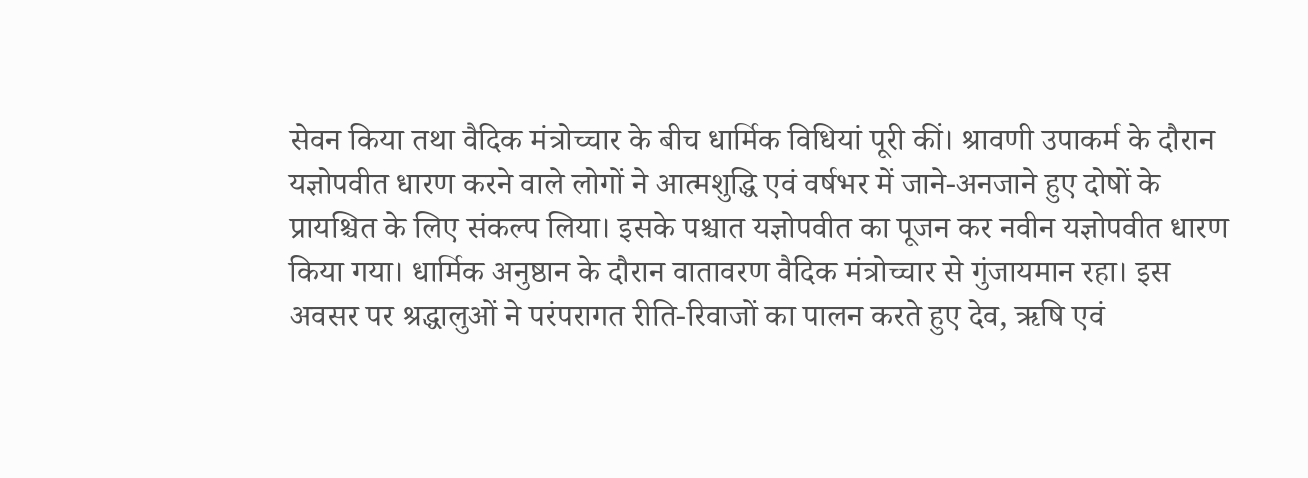सेवन किया तथा वैदिक मंत्रोच्चार के बीच धार्मिक विधियां पूरी कीं। श्रावणी उपाकर्म के दौरान यज्ञोपवीत धारण करने वाले लोगों ने आत्मशुद्धि एवं वर्षभर में जाने-अनजाने हुए दोषों के प्रायश्चित के लिए संकल्प लिया। इसके पश्चात यज्ञोपवीत का पूजन कर नवीन यज्ञोपवीत धारण किया गया। धार्मिक अनुष्ठान के दौरान वातावरण वैदिक मंत्रोच्चार से गुंजायमान रहा। इस अवसर पर श्रद्धालुओं ने परंपरागत रीति-रिवाजों का पालन करते हुए देव, ऋषि एवं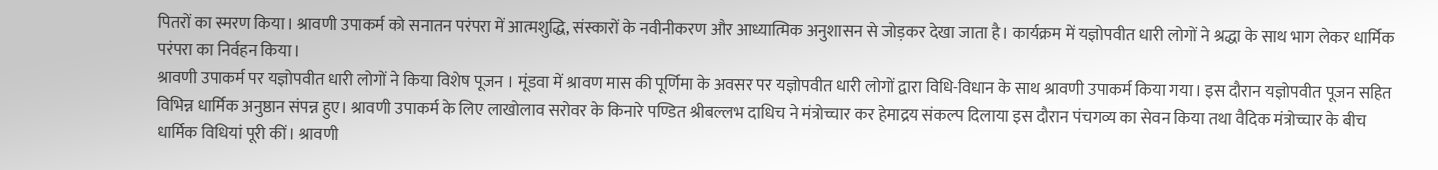पितरों का स्मरण किया। श्रावणी उपाकर्म को सनातन परंपरा में आत्मशुद्धि, संस्कारों के नवीनीकरण और आध्यात्मिक अनुशासन से जोड़कर देखा जाता है। कार्यक्रम में यज्ञोपवीत धारी लोगों ने श्रद्धा के साथ भाग लेकर धार्मिक परंपरा का निर्वहन किया।
श्रावणी उपाकर्म पर यज्ञोपवीत धारी लोगों ने किया विशेष पूजन । मूंडवा में श्रावण मास की पूर्णिमा के अवसर पर यज्ञोपवीत धारी लोगों द्वारा विधि-विधान के साथ श्रावणी उपाकर्म किया गया। इस दौरान यज्ञोपवीत पूजन सहित विभिन्न धार्मिक अनुष्ठान संपन्न हुए। श्रावणी उपाकर्म के लिए लाखोलाव सरोवर के किनारे पण्डित श्रीबल्लभ दाधिच ने मंत्रोच्चार कर हेमाद्रय संकल्प दिलाया इस दौरान पंचगव्य का सेवन किया तथा वैदिक मंत्रोच्चार के बीच धार्मिक विधियां पूरी कीं। श्रावणी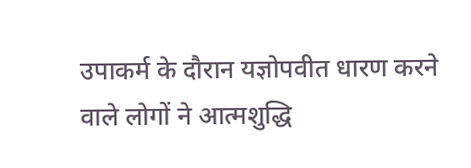उपाकर्म के दौरान यज्ञोपवीत धारण करने वाले लोगों ने आत्मशुद्धि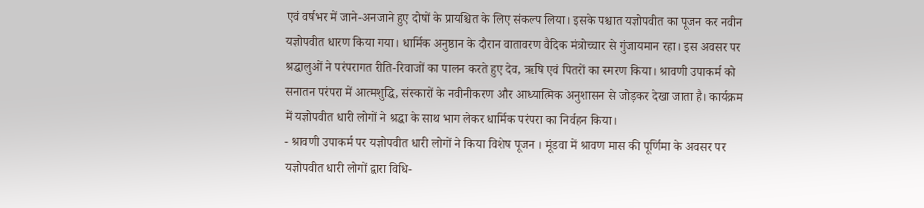एवं वर्षभर में जाने-अनजाने हुए दोषों के प्रायश्चित के लिए संकल्प लिया। इसके पश्चात यज्ञोपवीत का पूजन कर नवीन यज्ञोपवीत धारण किया गया। धार्मिक अनुष्ठान के दौरान वातावरण वैदिक मंत्रोच्चार से गुंजायमान रहा। इस अवसर पर श्रद्धालुओं ने परंपरागत रीति-रिवाजों का पालन करते हुए देव, ऋषि एवं पितरों का स्मरण किया। श्रावणी उपाकर्म को सनातन परंपरा में आत्मशुद्धि, संस्कारों के नवीनीकरण और आध्यात्मिक अनुशासन से जोड़कर देखा जाता है। कार्यक्रम में यज्ञोपवीत धारी लोगों ने श्रद्धा के साथ भाग लेकर धार्मिक परंपरा का निर्वहन किया।
- श्रावणी उपाकर्म पर यज्ञोपवीत धारी लोगों ने किया विशेष पूजन । मूंडवा में श्रावण मास की पूर्णिमा के अवसर पर यज्ञोपवीत धारी लोगों द्वारा विधि-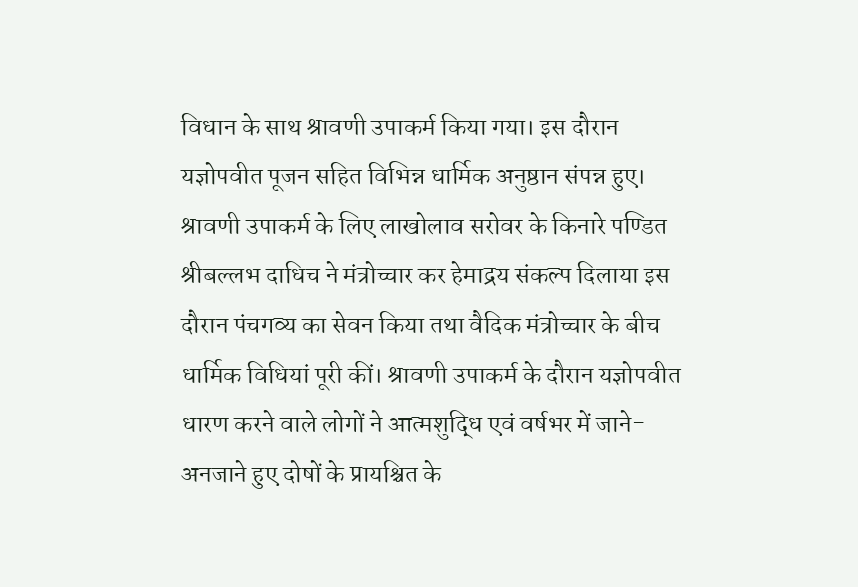विधान के साथ श्रावणी उपाकर्म किया गया। इस दौरान यज्ञोपवीत पूजन सहित विभिन्न धार्मिक अनुष्ठान संपन्न हुए। श्रावणी उपाकर्म के लिए लाखोलाव सरोवर के किनारे पण्डित श्रीबल्लभ दाधिच ने मंत्रोच्चार कर हेमाद्रय संकल्प दिलाया इस दौरान पंचगव्य का सेवन किया तथा वैदिक मंत्रोच्चार के बीच धार्मिक विधियां पूरी कीं। श्रावणी उपाकर्म के दौरान यज्ञोपवीत धारण करने वाले लोगों ने आत्मशुद्धि एवं वर्षभर में जाने-अनजाने हुए दोषों के प्रायश्चित के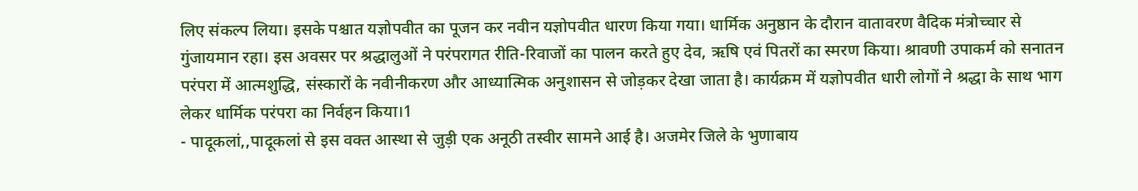लिए संकल्प लिया। इसके पश्चात यज्ञोपवीत का पूजन कर नवीन यज्ञोपवीत धारण किया गया। धार्मिक अनुष्ठान के दौरान वातावरण वैदिक मंत्रोच्चार से गुंजायमान रहा। इस अवसर पर श्रद्धालुओं ने परंपरागत रीति-रिवाजों का पालन करते हुए देव, ऋषि एवं पितरों का स्मरण किया। श्रावणी उपाकर्म को सनातन परंपरा में आत्मशुद्धि, संस्कारों के नवीनीकरण और आध्यात्मिक अनुशासन से जोड़कर देखा जाता है। कार्यक्रम में यज्ञोपवीत धारी लोगों ने श्रद्धा के साथ भाग लेकर धार्मिक परंपरा का निर्वहन किया।1
- पादूकलां,,पादूकलां से इस वक्त आस्था से जुड़ी एक अनूठी तस्वीर सामने आई है। अजमेर जिले के भुणाबाय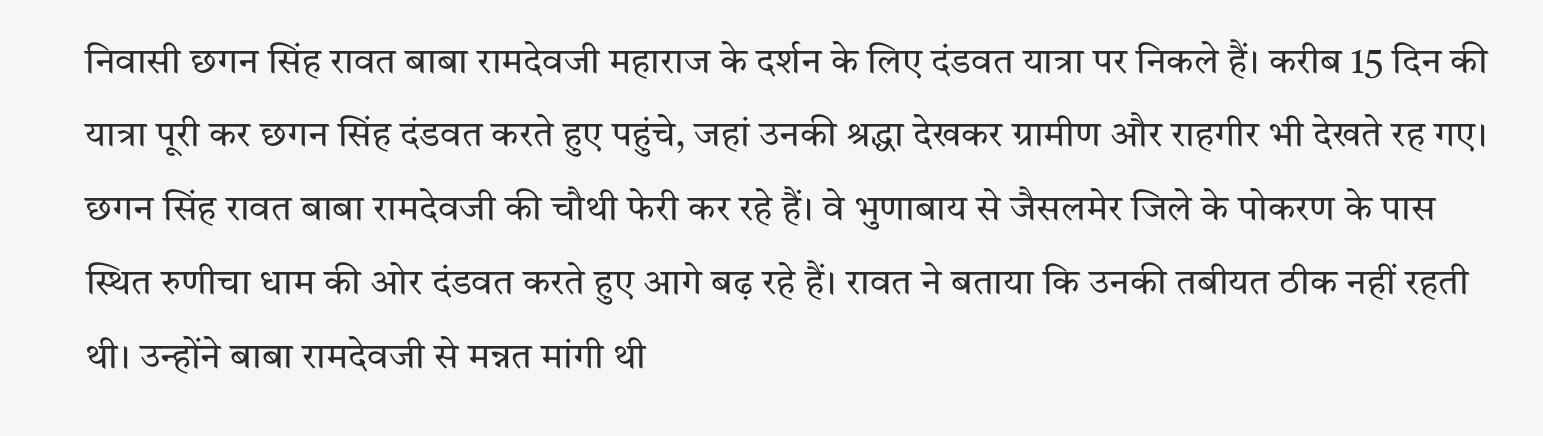निवासी छगन सिंह रावत बाबा रामदेवजी महाराज के दर्शन के लिए दंडवत यात्रा पर निकले हैं। करीब 15 दिन की यात्रा पूरी कर छगन सिंह दंडवत करते हुए पहुंचे, जहां उनकी श्रद्धा देखकर ग्रामीण और राहगीर भी देखते रह गए। छगन सिंह रावत बाबा रामदेवजी की चौथी फेरी कर रहे हैं। वे भुणाबाय से जैसलमेर जिले के पोकरण के पास स्थित रुणीचा धाम की ओर दंडवत करते हुए आगे बढ़ रहे हैं। रावत ने बताया कि उनकी तबीयत ठीक नहीं रहती थी। उन्होंने बाबा रामदेवजी से मन्नत मांगी थी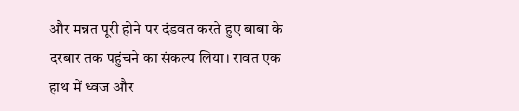और मन्नत पूरी होने पर दंडवत करते हुए बाबा के दरबार तक पहुंचने का संकल्प लिया। रावत एक हाथ में ध्वज और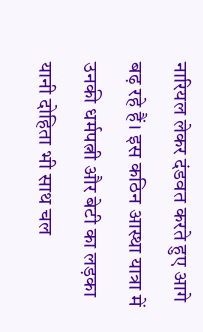नारियल लेकर दंडवत करते हुए आगे बढ़ रहे हैं। इस कठिन आस्था यात्रा में उनकी धर्मपत्नी और बेटी का लड़का यानी दोहिता भी साथ चल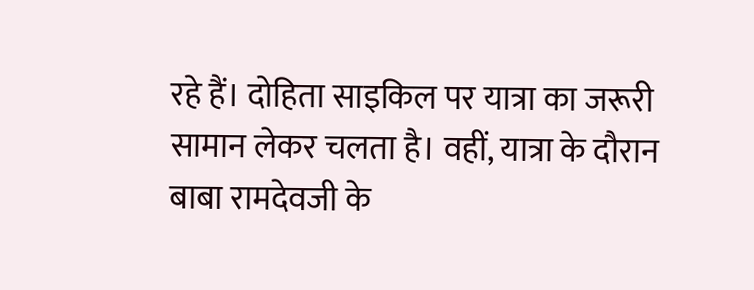रहे हैं। दोहिता साइकिल पर यात्रा का जरूरी सामान लेकर चलता है। वहीं, यात्रा के दौरान बाबा रामदेवजी के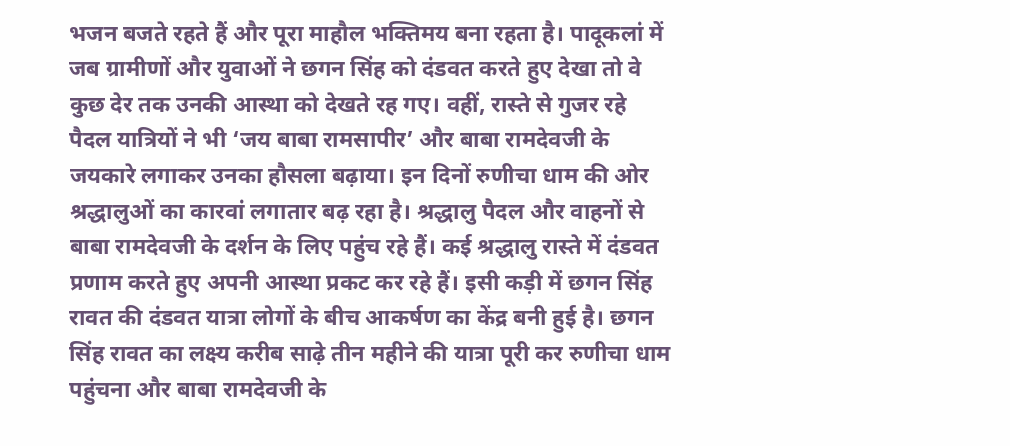भजन बजते रहते हैं और पूरा माहौल भक्तिमय बना रहता है। पादूकलां में जब ग्रामीणों और युवाओं ने छगन सिंह को दंडवत करते हुए देखा तो वे कुछ देर तक उनकी आस्था को देखते रह गए। वहीं, रास्ते से गुजर रहे पैदल यात्रियों ने भी ‘जय बाबा रामसापीर’ और बाबा रामदेवजी के जयकारे लगाकर उनका हौसला बढ़ाया। इन दिनों रुणीचा धाम की ओर श्रद्धालुओं का कारवां लगातार बढ़ रहा है। श्रद्धालु पैदल और वाहनों से बाबा रामदेवजी के दर्शन के लिए पहुंच रहे हैं। कई श्रद्धालु रास्ते में दंडवत प्रणाम करते हुए अपनी आस्था प्रकट कर रहे हैं। इसी कड़ी में छगन सिंह रावत की दंडवत यात्रा लोगों के बीच आकर्षण का केंद्र बनी हुई है। छगन सिंह रावत का लक्ष्य करीब साढ़े तीन महीने की यात्रा पूरी कर रुणीचा धाम पहुंचना और बाबा रामदेवजी के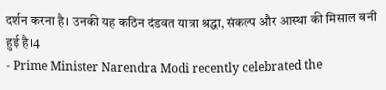दर्शन करना है। उनकी यह कठिन दंडवत यात्रा श्रद्धा, संकल्प और आस्था की मिसाल बनी हुई है।4
- Prime Minister Narendra Modi recently celebrated the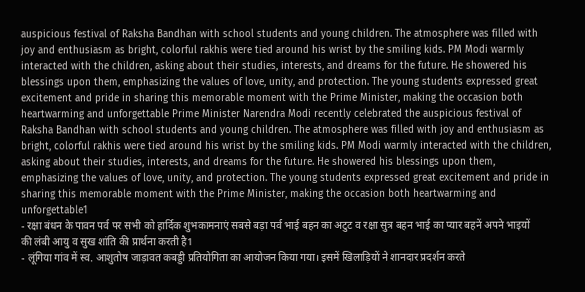auspicious festival of Raksha Bandhan with school students and young children. The atmosphere was filled with joy and enthusiasm as bright, colorful rakhis were tied around his wrist by the smiling kids. PM Modi warmly interacted with the children, asking about their studies, interests, and dreams for the future. He showered his blessings upon them, emphasizing the values of love, unity, and protection. The young students expressed great excitement and pride in sharing this memorable moment with the Prime Minister, making the occasion both heartwarming and unforgettable Prime Minister Narendra Modi recently celebrated the auspicious festival of Raksha Bandhan with school students and young children. The atmosphere was filled with joy and enthusiasm as bright, colorful rakhis were tied around his wrist by the smiling kids. PM Modi warmly interacted with the children, asking about their studies, interests, and dreams for the future. He showered his blessings upon them, emphasizing the values of love, unity, and protection. The young students expressed great excitement and pride in sharing this memorable moment with the Prime Minister, making the occasion both heartwarming and unforgettable1
- रक्षा बंधन के पावन पर्व पर सभी को हार्दिक शुभकामनाएं सबसे बड़ा पर्व भाई बहन का अटुट व रक्षा सुत्र बहन भाई का प्यार बहनें अपने भाइयों की लंबी आयु व सुख शांति की प्रार्थना करती है1
- लूंगिया गांव में स्व. आशुतोष जाड़ावत कबड्डी प्रतियोगिता का आयोजन किया गया। इसमें खिलाड़ियों ने शानदार प्रदर्शन करते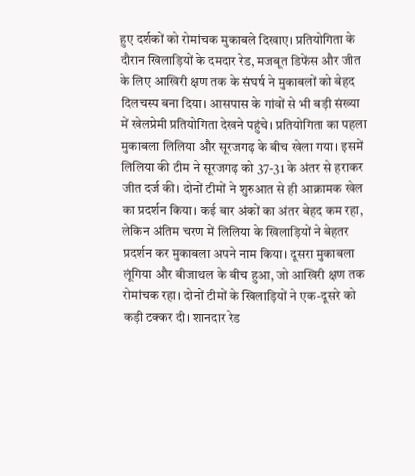हुए दर्शकों को रोमांचक मुकाबले दिखाए। प्रतियोगिता के दौरान खिलाड़ियों के दमदार रेड, मजबूत डिफेंस और जीत के लिए आखिरी क्षण तक के संघर्ष ने मुकाबलों को बेहद दिलचस्प बना दिया। आसपास के गांवों से भी बड़ी संख्या में खेलप्रेमी प्रतियोगिता देखने पहुंचे। प्रतियोगिता का पहला मुकाबला लिलिया और सूरजगढ़ के बीच खेला गया। इसमें लिलिया की टीम ने सूरजगढ़ को 37-31 के अंतर से हराकर जीत दर्ज की। दोनों टीमों ने शुरुआत से ही आक्रामक खेल का प्रदर्शन किया। कई बार अंकों का अंतर बेहद कम रहा, लेकिन अंतिम चरण में लिलिया के खिलाड़ियों ने बेहतर प्रदर्शन कर मुकाबला अपने नाम किया। दूसरा मुकाबला लूंगिया और बीजाथल के बीच हुआ, जो आखिरी क्षण तक रोमांचक रहा। दोनों टीमों के खिलाड़ियों ने एक-दूसरे को कड़ी टक्कर दी। शानदार रेड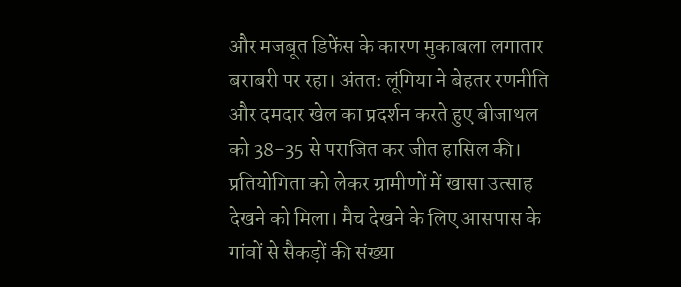और मजबूत डिफेंस के कारण मुकाबला लगातार बराबरी पर रहा। अंततः लूंगिया ने बेहतर रणनीति और दमदार खेल का प्रदर्शन करते हुए बीजाथल को 38-35 से पराजित कर जीत हासिल की। प्रतियोगिता को लेकर ग्रामीणों में खासा उत्साह देखने को मिला। मैच देखने के लिए आसपास के गांवों से सैकड़ों की संख्या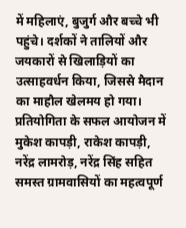में महिलाएं, बुजुर्ग और बच्चे भी पहुंचे। दर्शकों ने तालियों और जयकारों से खिलाड़ियों का उत्साहवर्धन किया, जिससे मैदान का माहौल खेलमय हो गया। प्रतियोगिता के सफल आयोजन में मुकेश कापड़ी, राकेश कापड़ी, नरेंद्र लामरोड़, नरेंद्र सिंह सहित समस्त ग्रामवासियों का महत्वपूर्ण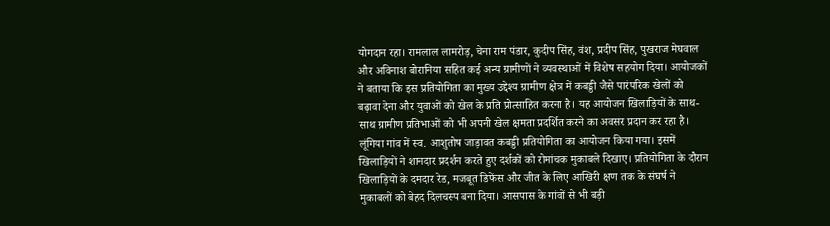योगदान रहा। रामलाल लामरोड़, चेना राम पंडार, कुदीप सिंह, वंश, प्रदीप सिंह, पुखराज मेघवाल और अविनाश बोरानिया सहित कई अन्य ग्रामीणों ने व्यवस्थाओं में विशेष सहयोग दिया। आयोजकों ने बताया कि इस प्रतियोगिता का मुख्य उद्देश्य ग्रामीण क्षेत्र में कबड्डी जैसे पारंपरिक खेलों को बढ़ावा देना और युवाओं को खेल के प्रति प्रोत्साहित करना है। यह आयोजन खिलाड़ियों के साथ-साथ ग्रामीण प्रतिभाओं को भी अपनी खेल क्षमता प्रदर्शित करने का अवसर प्रदान कर रहा है। लूंगिया गांव में स्व. आशुतोष जाड़ावत कबड्डी प्रतियोगिता का आयोजन किया गया। इसमें खिलाड़ियों ने शानदार प्रदर्शन करते हुए दर्शकों को रोमांचक मुकाबले दिखाए। प्रतियोगिता के दौरान खिलाड़ियों के दमदार रेड, मजबूत डिफेंस और जीत के लिए आखिरी क्षण तक के संघर्ष ने मुकाबलों को बेहद दिलचस्प बना दिया। आसपास के गांवों से भी बड़ी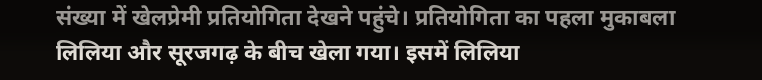संख्या में खेलप्रेमी प्रतियोगिता देखने पहुंचे। प्रतियोगिता का पहला मुकाबला लिलिया और सूरजगढ़ के बीच खेला गया। इसमें लिलिया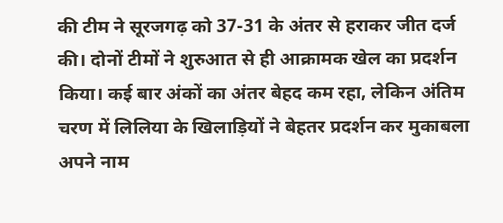की टीम ने सूरजगढ़ को 37-31 के अंतर से हराकर जीत दर्ज की। दोनों टीमों ने शुरुआत से ही आक्रामक खेल का प्रदर्शन किया। कई बार अंकों का अंतर बेहद कम रहा, लेकिन अंतिम चरण में लिलिया के खिलाड़ियों ने बेहतर प्रदर्शन कर मुकाबला अपने नाम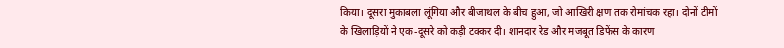किया। दूसरा मुकाबला लूंगिया और बीजाथल के बीच हुआ, जो आखिरी क्षण तक रोमांचक रहा। दोनों टीमों के खिलाड़ियों ने एक-दूसरे को कड़ी टक्कर दी। शानदार रेड और मजबूत डिफेंस के कारण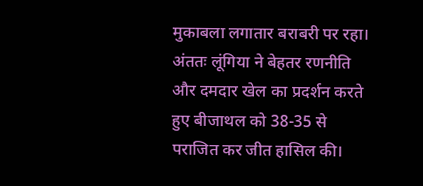मुकाबला लगातार बराबरी पर रहा। अंततः लूंगिया ने बेहतर रणनीति और दमदार खेल का प्रदर्शन करते हुए बीजाथल को 38-35 से पराजित कर जीत हासिल की।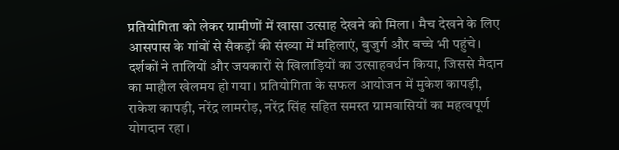प्रतियोगिता को लेकर ग्रामीणों में खासा उत्साह देखने को मिला। मैच देखने के लिए आसपास के गांवों से सैकड़ों की संख्या में महिलाएं, बुजुर्ग और बच्चे भी पहुंचे। दर्शकों ने तालियों और जयकारों से खिलाड़ियों का उत्साहवर्धन किया, जिससे मैदान का माहौल खेलमय हो गया। प्रतियोगिता के सफल आयोजन में मुकेश कापड़ी, राकेश कापड़ी, नरेंद्र लामरोड़, नरेंद्र सिंह सहित समस्त ग्रामवासियों का महत्वपूर्ण योगदान रहा।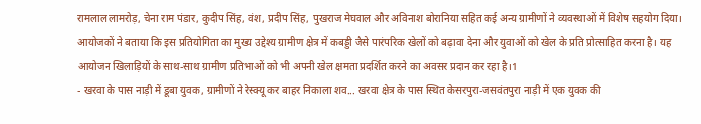रामलाल लामरोड़, चेना राम पंडार, कुदीप सिंह, वंश, प्रदीप सिंह, पुखराज मेघवाल और अविनाश बोरानिया सहित कई अन्य ग्रामीणों ने व्यवस्थाओं में विशेष सहयोग दिया। आयोजकों ने बताया कि इस प्रतियोगिता का मुख्य उद्देश्य ग्रामीण क्षेत्र में कबड्डी जैसे पारंपरिक खेलों को बढ़ावा देना और युवाओं को खेल के प्रति प्रोत्साहित करना है। यह आयोजन खिलाड़ियों के साथ-साथ ग्रामीण प्रतिभाओं को भी अपनी खेल क्षमता प्रदर्शित करने का अवसर प्रदान कर रहा है।1
- खरवा के पास नाड़ी में डूबा युवक, ग्रामीणों ने रेस्क्यू कर बाहर निकाला शव... खरवा क्षेत्र के पास स्थित केसरपुरा-जसवंतपुरा नाड़ी में एक युवक की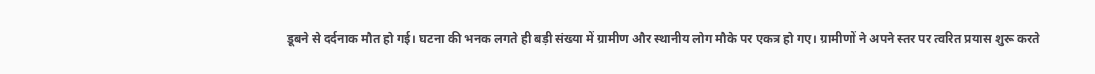डूबने से दर्दनाक मौत हो गई। घटना की भनक लगते ही बड़ी संख्या में ग्रामीण और स्थानीय लोग मौके पर एकत्र हो गए। ग्रामीणों ने अपने स्तर पर त्वरित प्रयास शुरू करते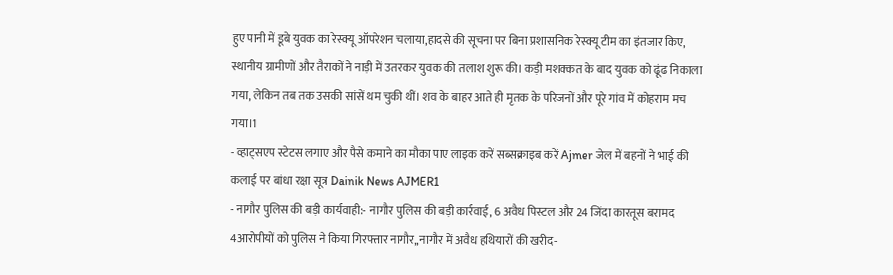हुए पानी में डूबे युवक का रेस्क्यू ऑपरेशन चलाया,हादसे की सूचना पर बिना प्रशासनिक रेस्क्यू टीम का इंतजार किए, स्थानीय ग्रामीणों और तैराकों ने नाड़ी में उतरकर युवक की तलाश शुरू की। कड़ी मशक्कत के बाद युवक को ढूंढ निकाला गया, लेकिन तब तक उसकी सांसें थम चुकी थीं। शव के बाहर आते ही मृतक के परिजनों और पूरे गांव में कोहराम मच गया।1
- व्हाट्सएप स्टेटस लगाए और पैसे कमाने का मौका पाए लाइक करें सब्सक्राइब करें Ajmer जेल में बहनों ने भाई की कलाई पर बांधा रक्षा सूत्र Dainik News AJMER1
- नागौर पुलिस की बड़ी कार्यवाही:- नागौर पुलिस की बड़ी कार्रवाई, 6 अवैध पिस्टल और 24 जिंदा कारतूस बरामद 4आरोपीयों को पुलिस ने किया गिरफ्तार नागौर,,नागौर में अवैध हथियारों की खरीद-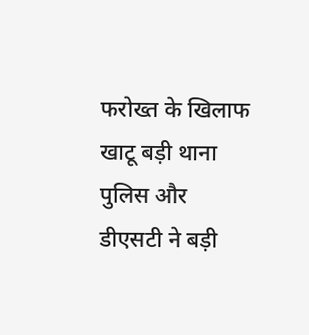फरोख्त के खिलाफ खाटू बड़ी थाना पुलिस और डीएसटी ने बड़ी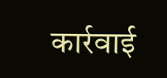कार्रवाई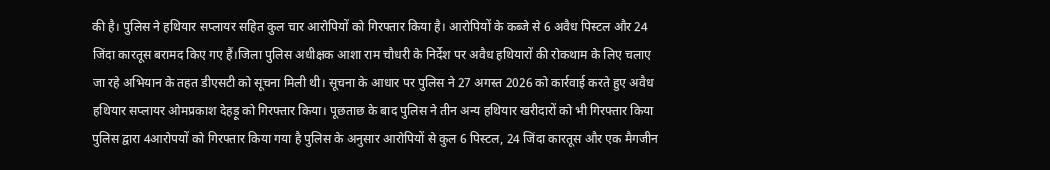की है। पुलिस ने हथियार सप्लायर सहित कुल चार आरोपियों को गिरफ्तार किया है। आरोपियों के कब्जे से 6 अवैध पिस्टल और 24 जिंदा कारतूस बरामद किए गए हैं।जिला पुलिस अधीक्षक आशा राम चौधरी के निर्देश पर अवैध हथियारों की रोकथाम के लिए चलाए जा रहे अभियान के तहत डीएसटी को सूचना मिली थी। सूचना के आधार पर पुलिस ने 27 अगस्त 2026 को कार्रवाई करते हुए अवैध हथियार सप्लायर ओमप्रकाश देहड़ू को गिरफ्तार किया। पूछताछ के बाद पुलिस ने तीन अन्य हथियार खरीदारों को भी गिरफ्तार किया पुलिस द्वारा 4आरोपयों को गिरफ्तार किया गया है पुलिस के अनुसार आरोपियों से कुल 6 पिस्टल, 24 जिंदा कारतूस और एक मैगजीन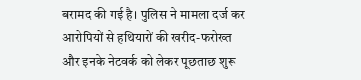बरामद की गई है। पुलिस ने मामला दर्ज कर आरोपियों से हथियारों की खरीद-फरोख्त और इनके नेटवर्क को लेकर पूछताछ शुरू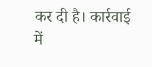कर दी है। कार्रवाई में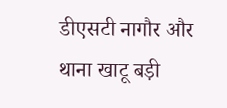डीएसटी नागौर और थाना खाटू बड़ी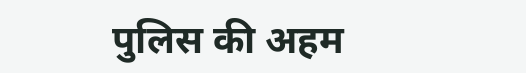पुलिस की अहम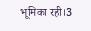भूमिका रही।3